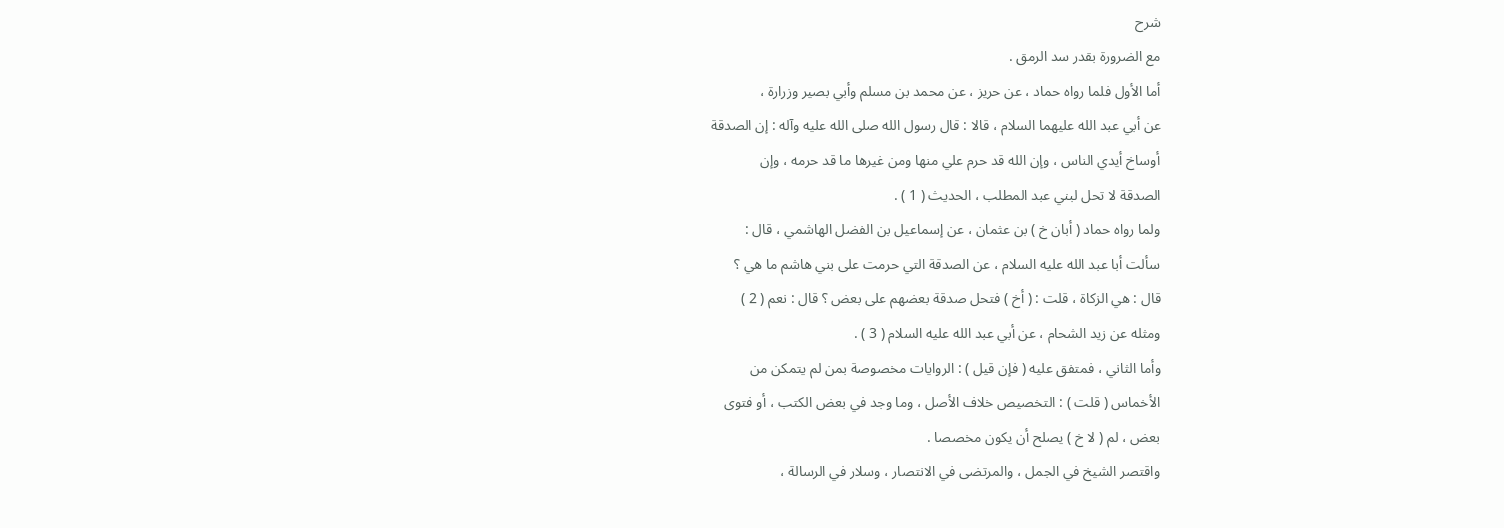شرح
مع الضرورة بقدر سد الرمق .
أما الأول فلما رواه حماد ، عن حريز ، عن محمد بن مسلم وأبي بصير وزرارة ،
عن أبي عبد الله عليهما السلام ، قالا : قال رسول الله صلى الله عليه وآله : إن الصدقة
أوساخ أيدي الناس ، وإن الله قد حرم علي منها ومن غيرها ما قد حرمه ، وإن
الصدقة لا تحل لبني عبد المطلب ، الحديث ( 1 ) .
ولما رواه حماد ( أبان خ ) بن عثمان ، عن إسماعيل بن الفضل الهاشمي ، قال :
سألت أبا عبد الله عليه السلام ، عن الصدقة التي حرمت على بني هاشم ما هي ؟
قال : هي الزكاة ، قلت : ( أخ ) فتحل صدقة بعضهم على بعض ؟ قال : نعم ( 2 )
ومثله عن زيد الشحام ، عن أبي عبد الله عليه السلام ( 3 ) .
وأما الثاني ، فمتفق عليه ( فإن قيل ) : الروايات مخصوصة بمن لم يتمكن من
الأخماس ( قلت ) : التخصيص خلاف الأصل ، وما وجد في بعض الكتب ، أو فتوى
بعض ، لم ( لا خ ) يصلح أن يكون مخصصا .
واقتصر الشيخ في الجمل ، والمرتضى في الانتصار ، وسلار في الرسالة ،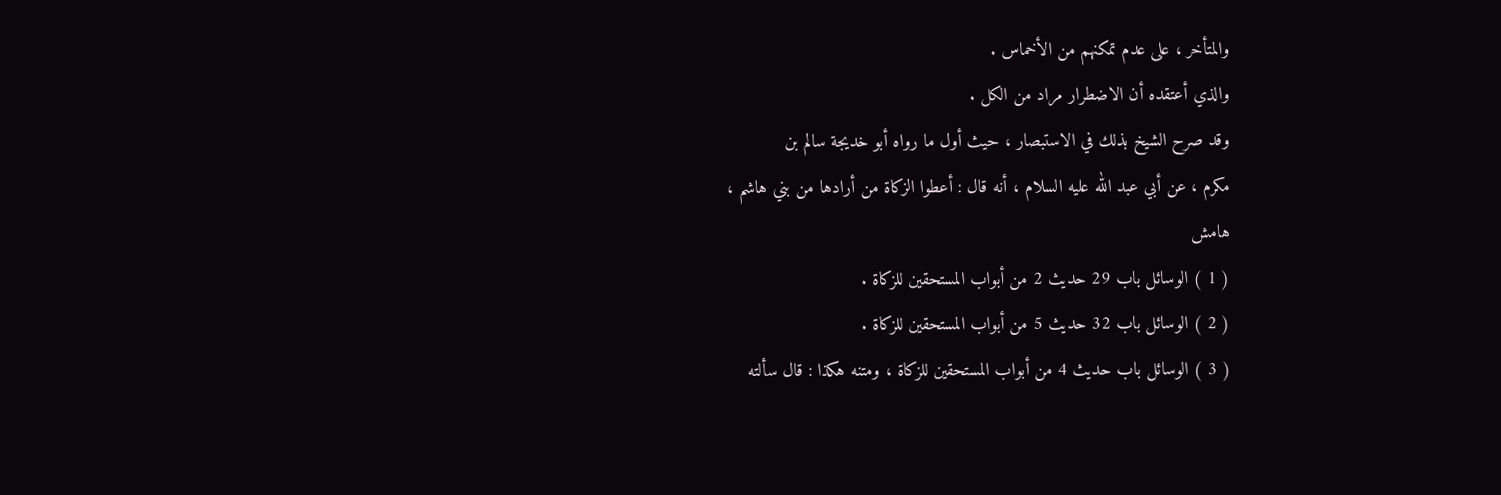والمتأخر ، على عدم تمكنهم من الأخماس .
والذي أعتقده أن الاضطرار مراد من الكل .
وقد صرح الشيخ بذلك في الاستبصار ، حيث أول ما رواه أبو خديجة سالم بن
مكرم ، عن أبي عبد الله عليه السلام ، أنه قال : أعطوا الزكاة من أرادها من بني هاشم ،
هامش
( 1 ) الوسائل باب 29 حديث 2 من أبواب المستحقين للزكاة .
( 2 ) الوسائل باب 32 حديث 5 من أبواب المستحقين للزكاة .
( 3 ) الوسائل باب حديث 4 من أبواب المستحقين للزكاة ، ومتنه هكذا : قال سألته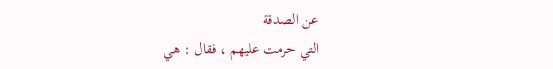عن الصدقة
التي حرمت عليهم ، فقال : هي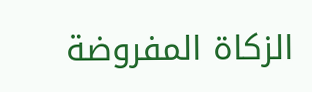الزكاة المفروضة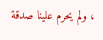، ولم يحرم علينا صدقة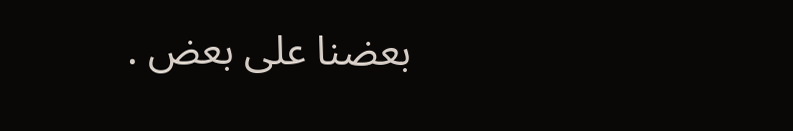بعضنا على بعض .